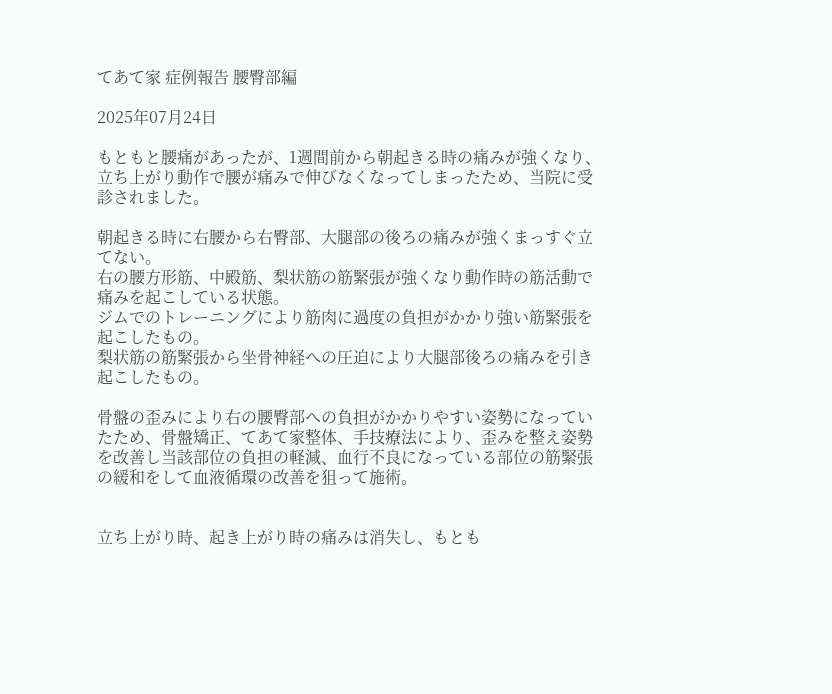てあて家 症例報告 腰臀部編

2025年07月24日

もともと腰痛があったが、1週間前から朝起きる時の痛みが強くなり、立ち上がり動作で腰が痛みで伸びなくなってしまったため、当院に受診されました。

朝起きる時に右腰から右臀部、大腿部の後ろの痛みが強くまっすぐ立てない。
右の腰方形筋、中殿筋、梨状筋の筋緊張が強くなり動作時の筋活動で痛みを起こしている状態。
ジムでのトレーニングにより筋肉に過度の負担がかかり強い筋緊張を起こしたもの。
梨状筋の筋緊張から坐骨神経への圧迫により大腿部後ろの痛みを引き起こしたもの。

骨盤の歪みにより右の腰臀部への負担がかかりやすい姿勢になっていたため、骨盤矯正、てあて家整体、手技療法により、歪みを整え姿勢を改善し当該部位の負担の軽減、血行不良になっている部位の筋緊張の緩和をして血液循環の改善を狙って施術。


立ち上がり時、起き上がり時の痛みは消失し、もとも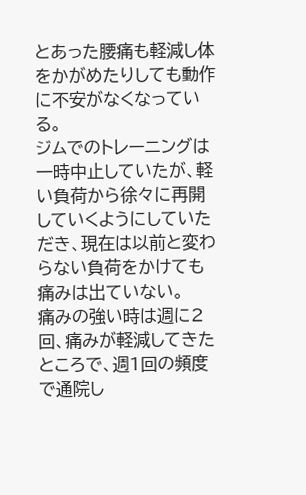とあった腰痛も軽減し体をかがめたりしても動作に不安がなくなっている。
ジムでのトレーニングは一時中止していたが、軽い負荷から徐々に再開していくようにしていただき、現在は以前と変わらない負荷をかけても痛みは出ていない。
痛みの強い時は週に2回、痛みが軽減してきたところで、週1回の頻度で通院し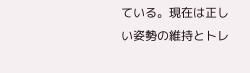ている。現在は正しい姿勢の維持とトレ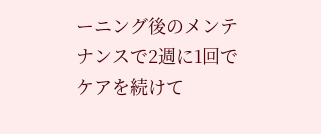ーニング後のメンテナンスで2週に1回でケアを続けて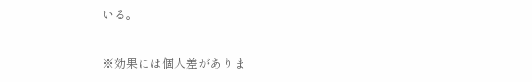いる。

※効果には個人差がありま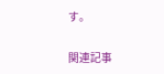す。

関連記事